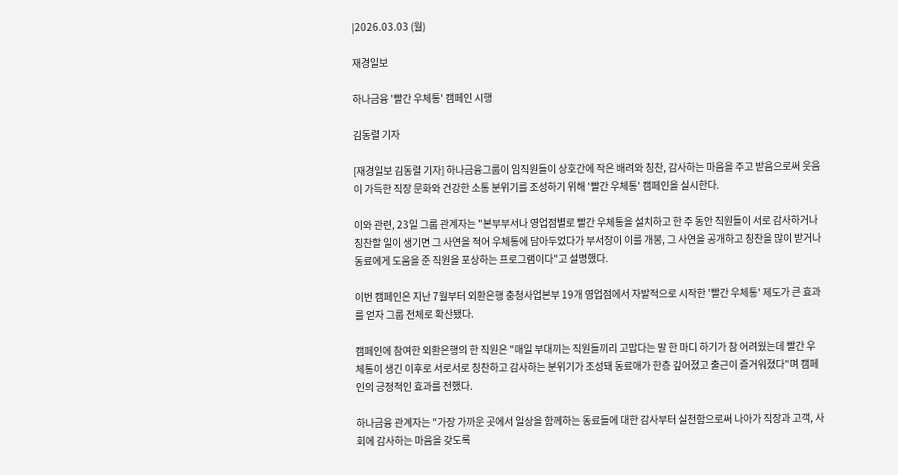|2026.03.03 (월)

재경일보

하나금융 '빨간 우체통' 캠페인 시행

김동렬 기자

[재경일보 김동렬 기자] 하나금융그룹이 임직원들이 상호간에 작은 배려와 칭찬, 감사하는 마음을 주고 받음으로써 웃음이 가득한 직장 문화와 건강한 소통 분위기를 조성하기 위해 '빨간 우체통' 캠페인을 실시한다.

이와 관련, 23일 그룹 관계자는 "본부부서나 영업점별로 빨간 우체통을 설치하고 한 주 동안 직원들이 서로 감사하거나 칭찬할 일이 생기면 그 사연을 적어 우체통에 담아두었다가 부서장이 이를 개봉, 그 사연을 공개하고 칭찬을 많이 받거나 동료에게 도움을 준 직원을 포상하는 프로그램이다"고 설명했다.

이번 캠페인은 지난 7월부터 외환은행 충청사업본부 19개 영업점에서 자발적으로 시작한 '빨간 우체통' 제도가 큰 효과를 얻자 그룹 전체로 확산됐다.

캠페인에 참여한 외환은행의 한 직원은 "매일 부대끼는 직원들끼리 고맙다는 말 한 마디 하기가 참 어려웠는데 빨간 우체통이 생긴 이후로 서로서로 칭찬하고 감사하는 분위기가 조성돼 동료애가 한층 깊어졌고 출근이 즐거워졌다"며 캠페인의 긍정적인 효과를 전했다.

하나금융 관계자는 "가장 가까운 곳에서 일상을 함께하는 동료들에 대한 감사부터 실천함으로써 나아가 직장과 고객, 사회에 감사하는 마음을 갖도록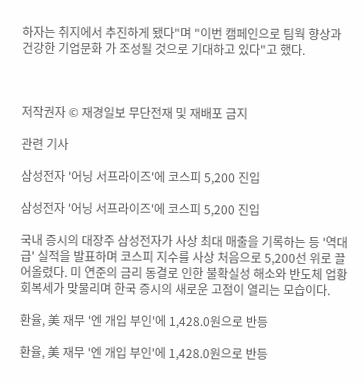하자는 취지에서 추진하게 됐다"며 "이번 캠페인으로 팀웍 향상과 건강한 기업문화 가 조성될 것으로 기대하고 있다"고 했다.



저작권자 © 재경일보 무단전재 및 재배포 금지

관련 기사

삼성전자 '어닝 서프라이즈'에 코스피 5,200 진입

삼성전자 '어닝 서프라이즈'에 코스피 5,200 진입

국내 증시의 대장주 삼성전자가 사상 최대 매출을 기록하는 등 '역대급' 실적을 발표하며 코스피 지수를 사상 처음으로 5,200선 위로 끌어올렸다. 미 연준의 금리 동결로 인한 불확실성 해소와 반도체 업황 회복세가 맞물리며 한국 증시의 새로운 고점이 열리는 모습이다.

환율, 美 재무 '엔 개입 부인'에 1,428.0원으로 반등

환율, 美 재무 '엔 개입 부인'에 1,428.0원으로 반등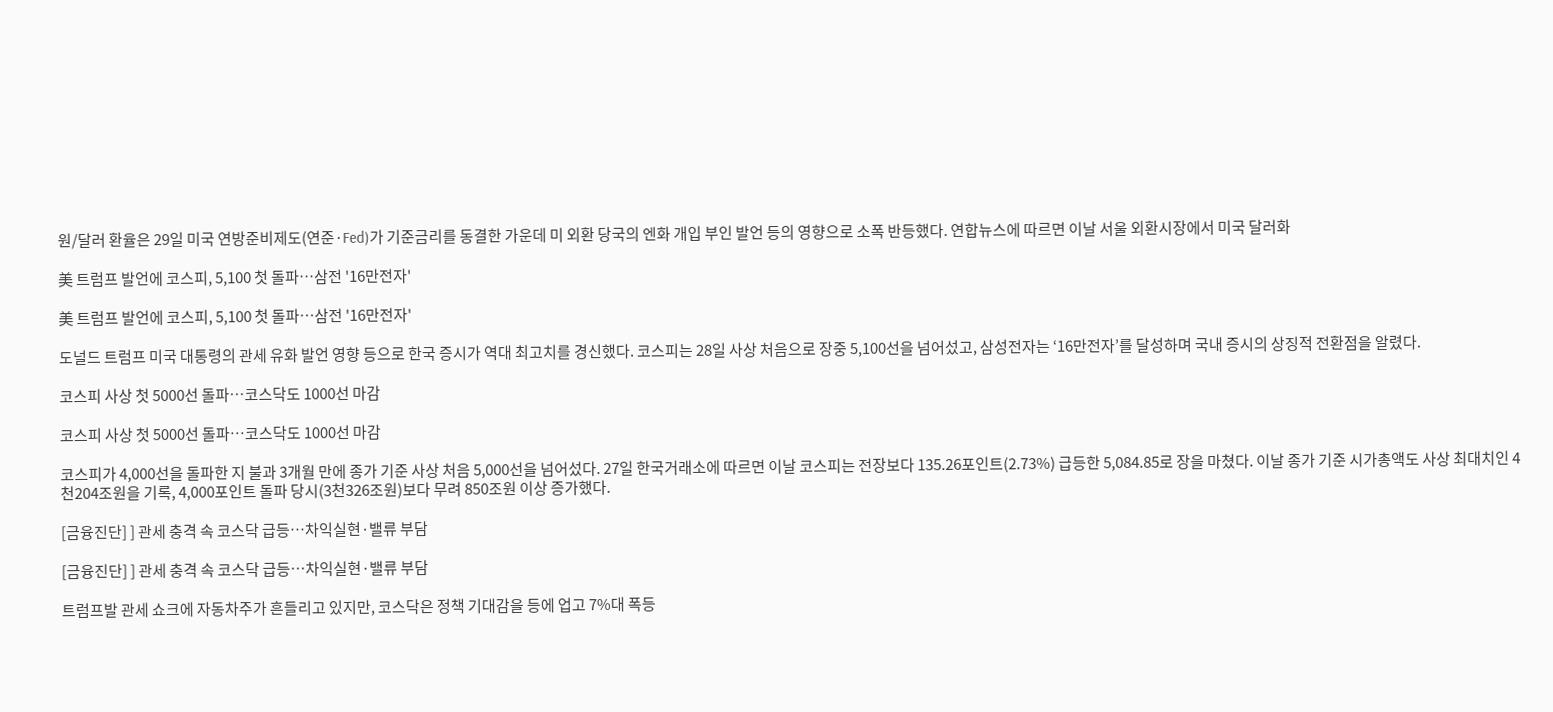원/달러 환율은 29일 미국 연방준비제도(연준·Fed)가 기준금리를 동결한 가운데 미 외환 당국의 엔화 개입 부인 발언 등의 영향으로 소폭 반등했다. 연합뉴스에 따르면 이날 서울 외환시장에서 미국 달러화

美 트럼프 발언에 코스피, 5,100 첫 돌파…삼전 '16만전자'

美 트럼프 발언에 코스피, 5,100 첫 돌파…삼전 '16만전자'

도널드 트럼프 미국 대통령의 관세 유화 발언 영향 등으로 한국 증시가 역대 최고치를 경신했다. 코스피는 28일 사상 처음으로 장중 5,100선을 넘어섰고, 삼성전자는 ‘16만전자’를 달성하며 국내 증시의 상징적 전환점을 알렸다.

코스피 사상 첫 5000선 돌파…코스닥도 1000선 마감

코스피 사상 첫 5000선 돌파…코스닥도 1000선 마감

코스피가 4,000선을 돌파한 지 불과 3개월 만에 종가 기준 사상 처음 5,000선을 넘어섰다. 27일 한국거래소에 따르면 이날 코스피는 전장보다 135.26포인트(2.73%) 급등한 5,084.85로 장을 마쳤다. 이날 종가 기준 시가총액도 사상 최대치인 4천204조원을 기록, 4,000포인트 돌파 당시(3천326조원)보다 무려 850조원 이상 증가했다.

[금융진단] ] 관세 충격 속 코스닥 급등…차익실현·밸류 부담

[금융진단] ] 관세 충격 속 코스닥 급등…차익실현·밸류 부담

트럼프발 관세 쇼크에 자동차주가 흔들리고 있지만, 코스닥은 정책 기대감을 등에 업고 7%대 폭등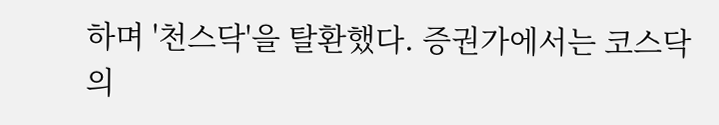하며 '천스닥'을 탈환했다. 증권가에서는 코스닥의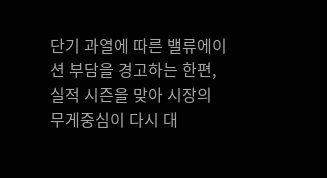단기 과열에 따른 밸류에이션 부담을 경고하는 한편, 실적 시즌을 맞아 시장의 무게중심이 다시 대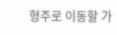형주로 이동할 가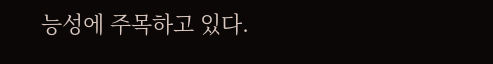능성에 주목하고 있다.